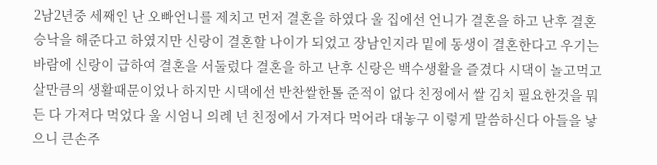2남2년중 세째인 난 오빠언니를 제치고 먼저 결혼을 하였다 울 집에선 언니가 결혼을 하고 난후 결혼승낙을 해준다고 하였지만 신랑이 결혼할 나이가 되었고 장남인지라 밑에 동생이 결혼한다고 우기는 바람에 신랑이 급하여 결혼을 서둘렀다 결혼을 하고 난후 신랑은 백수생활을 즐겼다 시댁이 놀고먹고 살만큼의 생활때문이었나 하지만 시댁에선 반찬쌀한톨 준적이 없다 친정에서 쌀 김치 필요한것을 뭐든 다 가져다 먹었다 울 시엄니 의례 넌 친정에서 가져다 먹어라 대놓구 이렇게 말씀하신다 아들을 낳으니 큰손주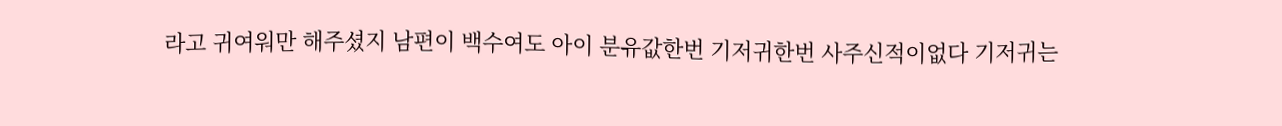라고 귀여워만 해주셨지 남편이 백수여도 아이 분유값한번 기저귀한번 사주신적이없다 기저귀는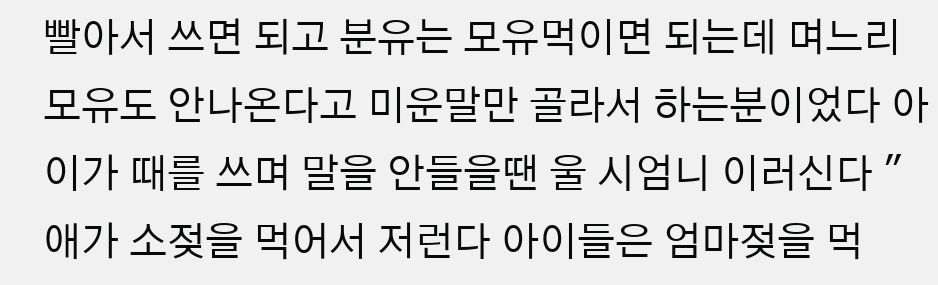빨아서 쓰면 되고 분유는 모유먹이면 되는데 며느리 모유도 안나온다고 미운말만 골라서 하는분이었다 아이가 때를 쓰며 말을 안들을땐 울 시엄니 이러신다 "애가 소젖을 먹어서 저런다 아이들은 엄마젖을 먹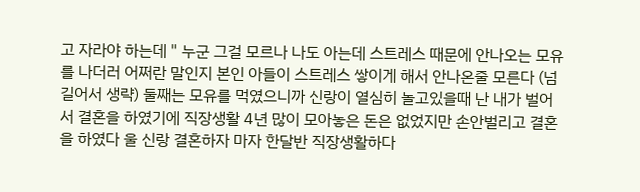고 자라야 하는데 " 누군 그걸 모르나 나도 아는데 스트레스 때문에 안나오는 모유를 나더러 어쩌란 말인지 본인 아들이 스트레스 쌓이게 해서 안나온줄 모른다 (넘 길어서 생략) 둘째는 모유를 먹였으니까 신랑이 열심히 놀고있을때 난 내가 벌어서 결혼을 하였기에 직장생활 4년 많이 모아놓은 돈은 없었지만 손안벌리고 결혼을 하였다 울 신랑 결혼하자 마자 한달반 직장생활하다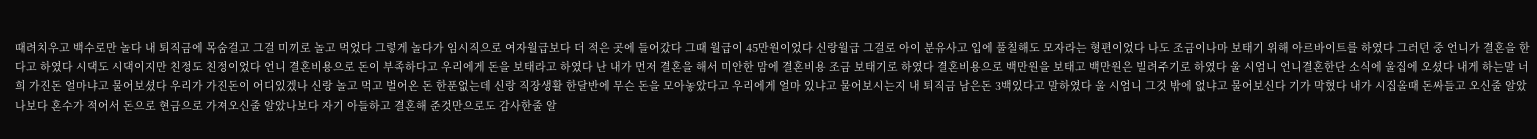때려치우고 백수로만 놀다 내 퇴직금에 목숨걸고 그걸 미끼로 놀고 먹었다 그렇게 놀다가 임시직으로 여자월급보다 더 적은 곳에 들어갔다 그때 월급이 45만원이었다 신랑월급 그걸로 아이 분유사고 입에 풀칠해도 모자라는 형편이었다 나도 조금이나마 보태기 위해 아르바이트를 하였다 그러던 중 언니가 결혼을 한다고 하였다 시댁도 시댁이지만 친정도 친정이었다 언니 결혼비용으로 돈이 부족하다고 우리에게 돈을 보태라고 하였다 난 내가 먼저 결혼을 해서 미안한 맘에 결혼비용 조금 보태기로 하였다 결혼비용으로 백만원을 보태고 백만원은 빌려주기로 하였다 울 시엄니 언니결혼한단 소식에 울집에 오셨다 내게 하는말 너희 가진돈 얼마냐고 물어보셨다 우리가 가진돈이 어디있겠나 신랑 놀고 먹고 벌어온 돈 한푼없는데 신랑 직장생활 한달반에 무슨 돈을 모아놓았다고 우리에게 얼마 있냐고 물어보시는지 내 퇴직금 남은돈 3백있다고 말하였다 울 시엄니 그것 밖에 없냐고 물어보신다 기가 막혔다 내가 시집올때 돈싸들고 오신줄 알았나보다 혼수가 적어서 돈으로 현금으로 가져오신줄 알았나보다 자기 아들하고 결혼해 준것만으로도 감사한줄 알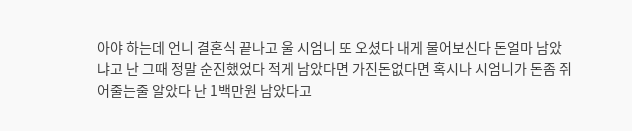아야 하는데 언니 결혼식 끝나고 울 시엄니 또 오셨다 내게 물어보신다 돈얼마 남았냐고 난 그때 정말 순진했었다 적게 남았다면 가진돈없다면 혹시나 시엄니가 돈좀 쥐어줄는줄 알았다 난 1백만원 남았다고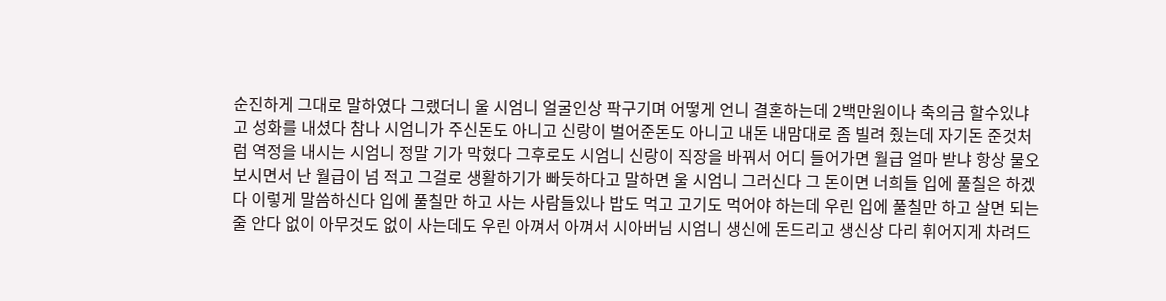순진하게 그대로 말하였다 그랬더니 울 시엄니 얼굴인상 팍구기며 어떻게 언니 결혼하는데 2백만원이나 축의금 할수있냐고 성화를 내셨다 참나 시엄니가 주신돈도 아니고 신랑이 벌어준돈도 아니고 내돈 내맘대로 좀 빌려 줬는데 자기돈 준것처럼 역정을 내시는 시엄니 정말 기가 막혔다 그후로도 시엄니 신랑이 직장을 바꿔서 어디 들어가면 월급 얼마 받냐 항상 물오보시면서 난 월급이 넘 적고 그걸로 생활하기가 빠듯하다고 말하면 울 시엄니 그러신다 그 돈이면 너희들 입에 풀칠은 하겠다 이렇게 말씀하신다 입에 풀칠만 하고 사는 사람들있나 밥도 먹고 고기도 먹어야 하는데 우린 입에 풀칠만 하고 살면 되는줄 안다 없이 아무것도 없이 사는데도 우린 아껴서 아껴서 시아버님 시엄니 생신에 돈드리고 생신상 다리 휘어지게 차려드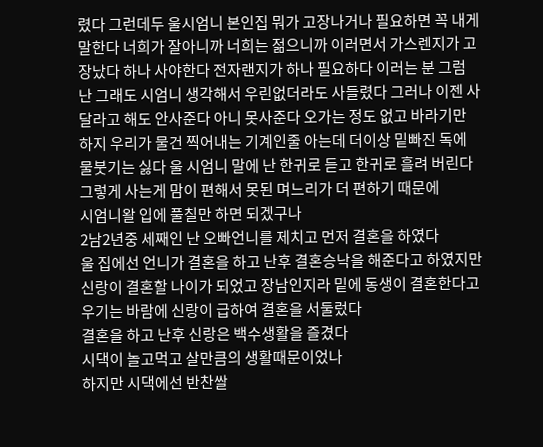렸다 그런데두 울시엄니 본인집 뭐가 고장나거나 필요하면 꼭 내게 말한다 너희가 잘아니까 너희는 젊으니까 이러면서 가스렌지가 고장났다 하나 사야한다 전자랜지가 하나 필요하다 이러는 분 그럼 난 그래도 시엄니 생각해서 우린없더라도 사들렸다 그러나 이젠 사달라고 해도 안사준다 아니 못사준다 오가는 정도 없고 바라기만 하지 우리가 물건 찍어내는 기계인줄 아는데 더이상 밑빠진 독에 물붓기는 싫다 울 시엄니 말에 난 한귀로 듣고 한귀로 흘려 버린다 그렇게 사는게 맘이 편해서 못된 며느리가 더 편하기 때문에
시엄니왈 입에 풀칠만 하면 되겠구나
2남2년중 세째인 난 오빠언니를 제치고 먼저 결혼을 하였다
울 집에선 언니가 결혼을 하고 난후 결혼승낙을 해준다고 하였지만
신랑이 결혼할 나이가 되었고 장남인지라 밑에 동생이 결혼한다고
우기는 바람에 신랑이 급하여 결혼을 서둘렀다
결혼을 하고 난후 신랑은 백수생활을 즐겼다
시댁이 놀고먹고 살만큼의 생활때문이었나
하지만 시댁에선 반찬쌀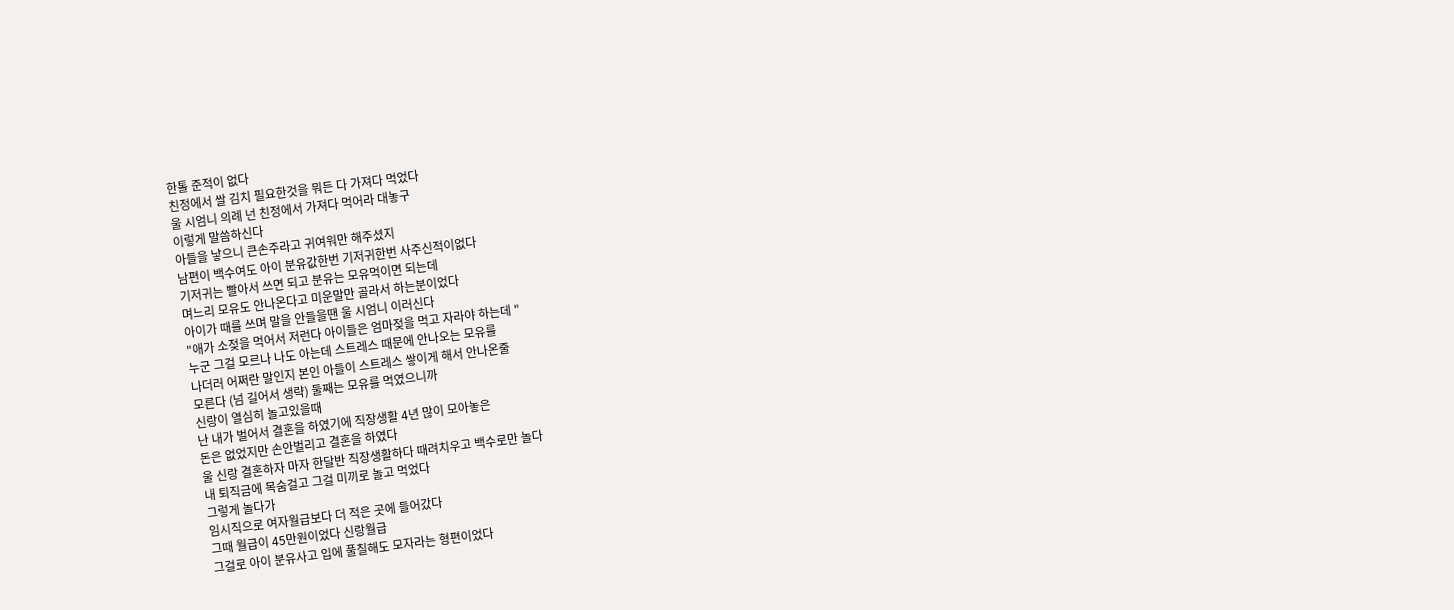한톨 준적이 없다
친정에서 쌀 김치 필요한것을 뭐든 다 가져다 먹었다
울 시엄니 의례 넌 친정에서 가져다 먹어라 대놓구
이렇게 말씀하신다
아들을 낳으니 큰손주라고 귀여워만 해주셨지
남편이 백수여도 아이 분유값한번 기저귀한번 사주신적이없다
기저귀는 빨아서 쓰면 되고 분유는 모유먹이면 되는데
며느리 모유도 안나온다고 미운말만 골라서 하는분이었다
아이가 때를 쓰며 말을 안들을땐 울 시엄니 이러신다
"애가 소젖을 먹어서 저런다 아이들은 엄마젖을 먹고 자라야 하는데 "
누군 그걸 모르나 나도 아는데 스트레스 때문에 안나오는 모유를
나더러 어쩌란 말인지 본인 아들이 스트레스 쌓이게 해서 안나온줄
모른다 (넘 길어서 생략) 둘째는 모유를 먹였으니까
신랑이 열심히 놀고있을때
난 내가 벌어서 결혼을 하였기에 직장생활 4년 많이 모아놓은
돈은 없었지만 손안벌리고 결혼을 하였다
울 신랑 결혼하자 마자 한달반 직장생활하다 때려치우고 백수로만 놀다
내 퇴직금에 목숨걸고 그걸 미끼로 놀고 먹었다
그렇게 놀다가
임시직으로 여자월급보다 더 적은 곳에 들어갔다
그때 월급이 45만원이었다 신랑월급
그걸로 아이 분유사고 입에 풀칠해도 모자라는 형편이었다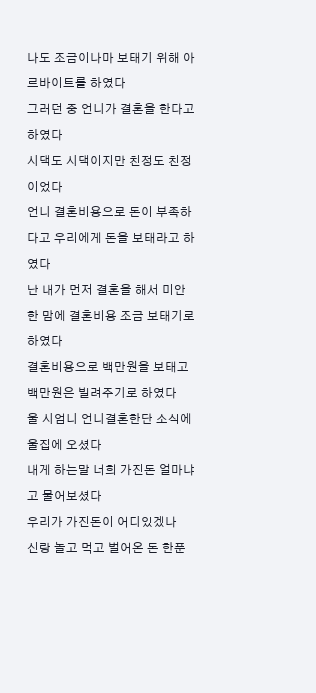나도 조금이나마 보태기 위해 아르바이트를 하였다
그러던 중 언니가 결혼을 한다고 하였다
시댁도 시댁이지만 친정도 친정이었다
언니 결혼비용으로 돈이 부족하다고 우리에게 돈을 보태라고 하였다
난 내가 먼저 결혼을 해서 미안한 맘에 결혼비용 조금 보태기로 하였다
결혼비용으로 백만원을 보태고 백만원은 빌려주기로 하였다
울 시엄니 언니결혼한단 소식에 울집에 오셨다
내게 하는말 너희 가진돈 얼마냐고 물어보셨다
우리가 가진돈이 어디있겠나
신랑 놀고 먹고 벌어온 돈 한푼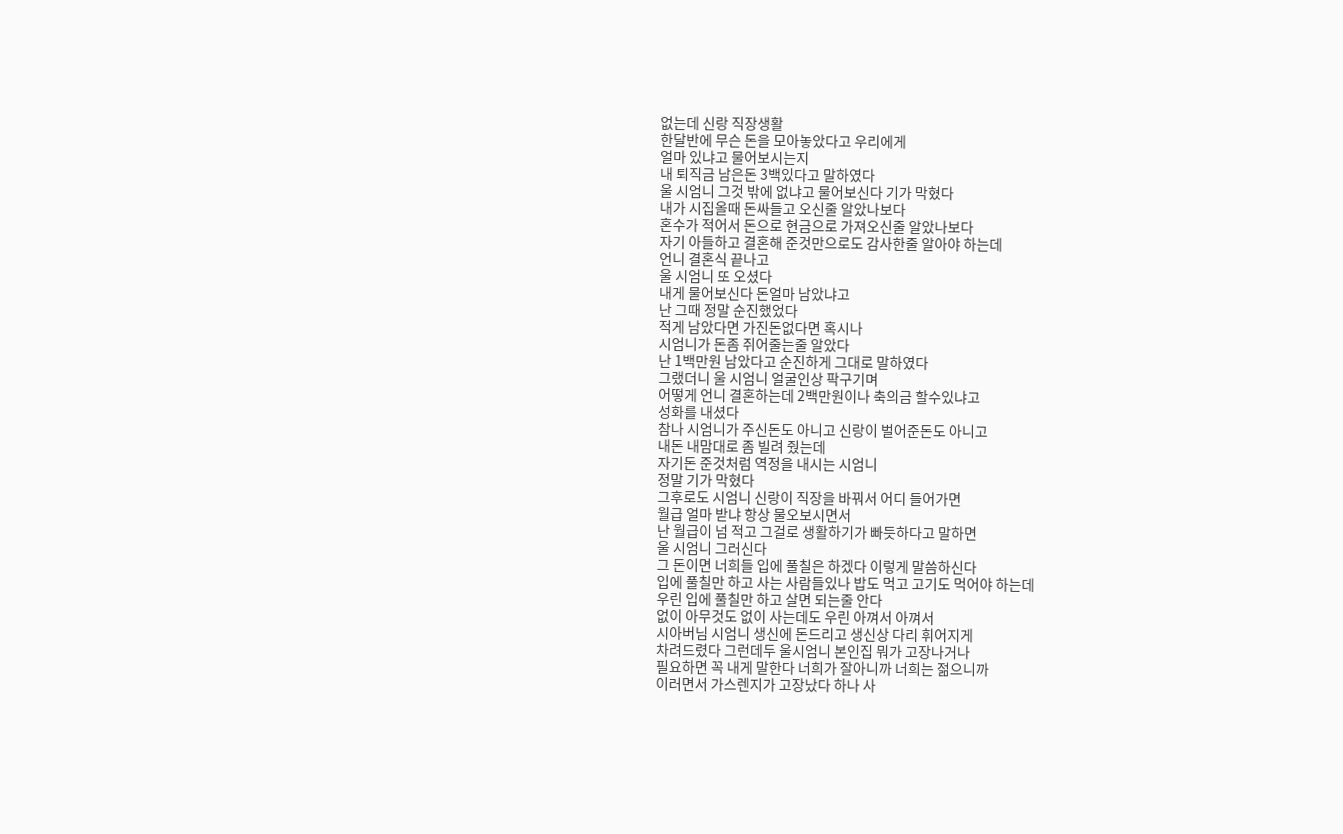없는데 신랑 직장생활
한달반에 무슨 돈을 모아놓았다고 우리에게
얼마 있냐고 물어보시는지
내 퇴직금 남은돈 3백있다고 말하였다
울 시엄니 그것 밖에 없냐고 물어보신다 기가 막혔다
내가 시집올때 돈싸들고 오신줄 알았나보다
혼수가 적어서 돈으로 현금으로 가져오신줄 알았나보다
자기 아들하고 결혼해 준것만으로도 감사한줄 알아야 하는데
언니 결혼식 끝나고
울 시엄니 또 오셨다
내게 물어보신다 돈얼마 남았냐고
난 그때 정말 순진했었다
적게 남았다면 가진돈없다면 혹시나
시엄니가 돈좀 쥐어줄는줄 알았다
난 1백만원 남았다고 순진하게 그대로 말하였다
그랬더니 울 시엄니 얼굴인상 팍구기며
어떻게 언니 결혼하는데 2백만원이나 축의금 할수있냐고
성화를 내셨다
참나 시엄니가 주신돈도 아니고 신랑이 벌어준돈도 아니고
내돈 내맘대로 좀 빌려 줬는데
자기돈 준것처럼 역정을 내시는 시엄니
정말 기가 막혔다
그후로도 시엄니 신랑이 직장을 바꿔서 어디 들어가면
월급 얼마 받냐 항상 물오보시면서
난 월급이 넘 적고 그걸로 생활하기가 빠듯하다고 말하면
울 시엄니 그러신다
그 돈이면 너희들 입에 풀칠은 하겠다 이렇게 말씀하신다
입에 풀칠만 하고 사는 사람들있나 밥도 먹고 고기도 먹어야 하는데
우린 입에 풀칠만 하고 살면 되는줄 안다
없이 아무것도 없이 사는데도 우린 아껴서 아껴서
시아버님 시엄니 생신에 돈드리고 생신상 다리 휘어지게
차려드렸다 그런데두 울시엄니 본인집 뭐가 고장나거나
필요하면 꼭 내게 말한다 너희가 잘아니까 너희는 젊으니까
이러면서 가스렌지가 고장났다 하나 사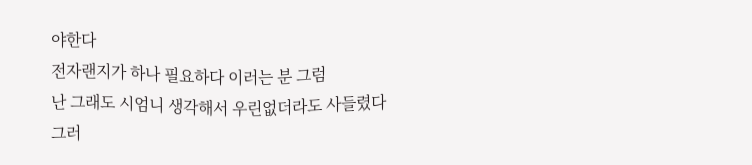야한다
전자랜지가 하나 필요하다 이러는 분 그럼
난 그래도 시엄니 생각해서 우린없더라도 사들렸다
그러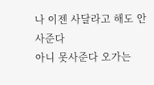나 이젠 사달라고 해도 안사준다
아니 못사준다 오가는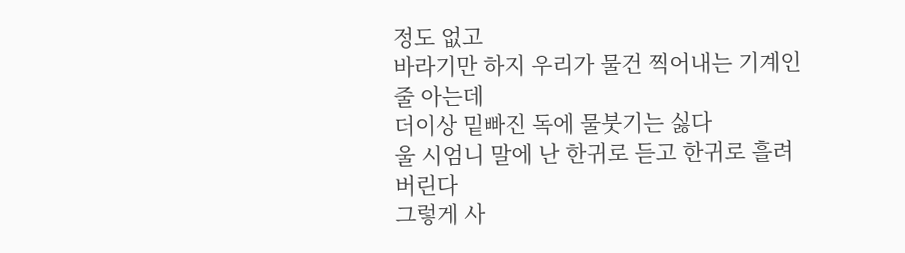정도 없고
바라기만 하지 우리가 물건 찍어내는 기계인줄 아는데
더이상 밑빠진 독에 물붓기는 싫다
울 시엄니 말에 난 한귀로 듣고 한귀로 흘려 버린다
그렇게 사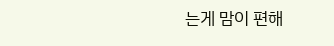는게 맘이 편해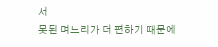서
못된 며느리가 더 편하기 때문에